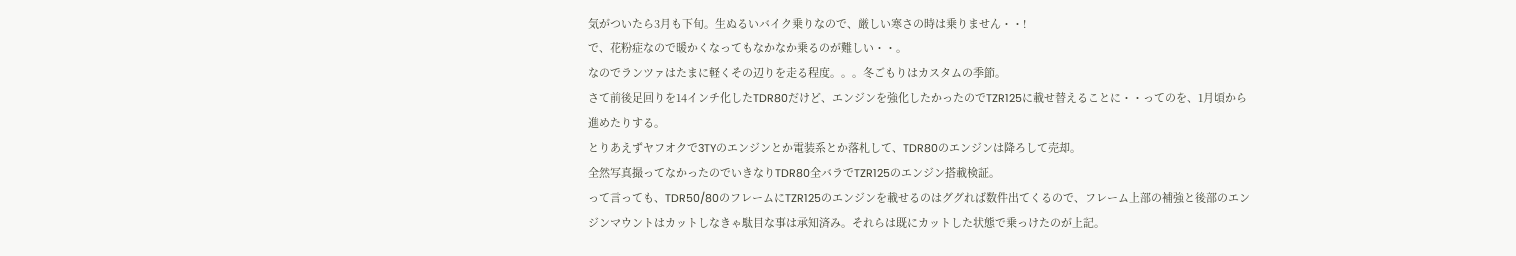気がついたら3月も下旬。生ぬるいバイク乗りなので、厳しい寒さの時は乗りません・・!
で、花粉症なので暖かくなってもなかなか乗るのが難しい・・。
なのでランツァはたまに軽くその辺りを走る程度。。。冬ごもりはカスタムの季節。
さて前後足回りを14インチ化したTDR80だけど、エンジンを強化したかったのでTZR125に載せ替えることに・・ってのを、1月頃から進めたりする。
とりあえずヤフオクで3TYのエンジンとか電装系とか落札して、TDR80のエンジンは降ろして売却。
全然写真撮ってなかったのでいきなりTDR80全バラでTZR125のエンジン搭載検証。
って言っても、TDR50/80のフレームにTZR125のエンジンを載せるのはググれば数件出てくるので、フレーム上部の補強と後部のエンジンマウントはカットしなきゃ駄目な事は承知済み。それらは既にカットした状態で乗っけたのが上記。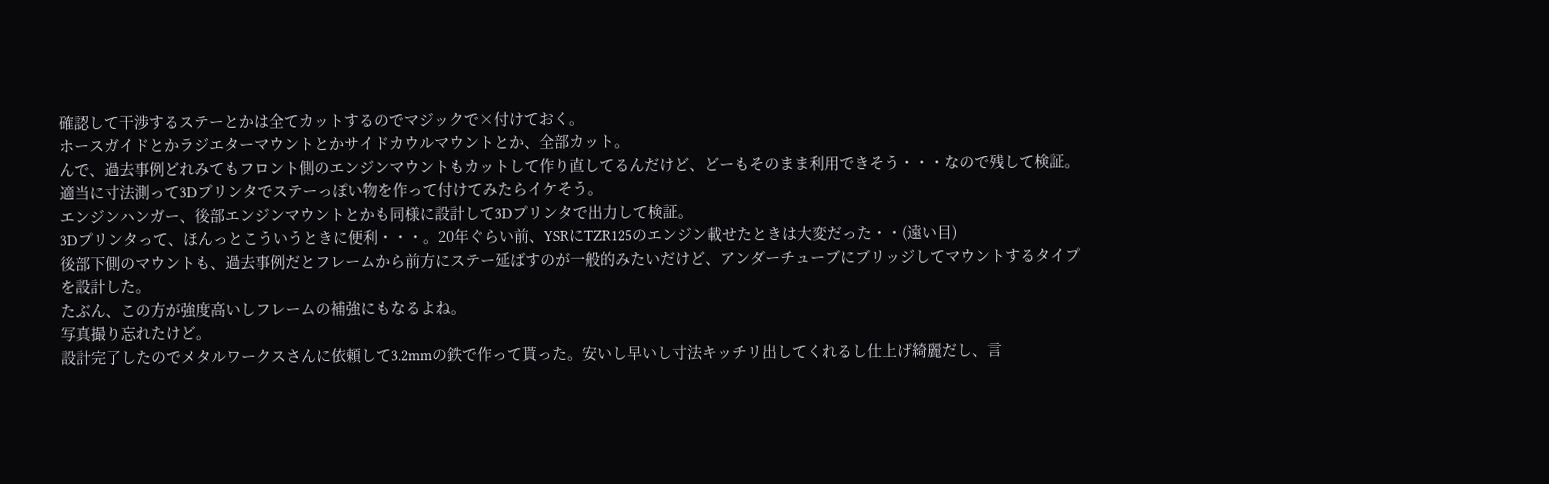確認して干渉するステーとかは全てカットするのでマジックで×付けておく。
ホースガイドとかラジエターマウントとかサイドカウルマウントとか、全部カット。
んで、過去事例どれみてもフロント側のエンジンマウントもカットして作り直してるんだけど、どーもそのまま利用できそう・・・なので残して検証。
適当に寸法測って3Dプリンタでステーっぽい物を作って付けてみたらイケそう。
エンジンハンガー、後部エンジンマウントとかも同様に設計して3Dプリンタで出力して検証。
3Dプリンタって、ほんっとこういうときに便利・・・。20年ぐらい前、YSRにTZR125のエンジン載せたときは大変だった・・(遠い目)
後部下側のマウントも、過去事例だとフレームから前方にステー延ばすのが一般的みたいだけど、アンダーチューブにブリッジしてマウントするタイプを設計した。
たぶん、この方が強度高いしフレームの補強にもなるよね。
写真撮り忘れたけど。
設計完了したのでメタルワークスさんに依頼して3.2mmの鉄で作って貰った。安いし早いし寸法キッチリ出してくれるし仕上げ綺麗だし、言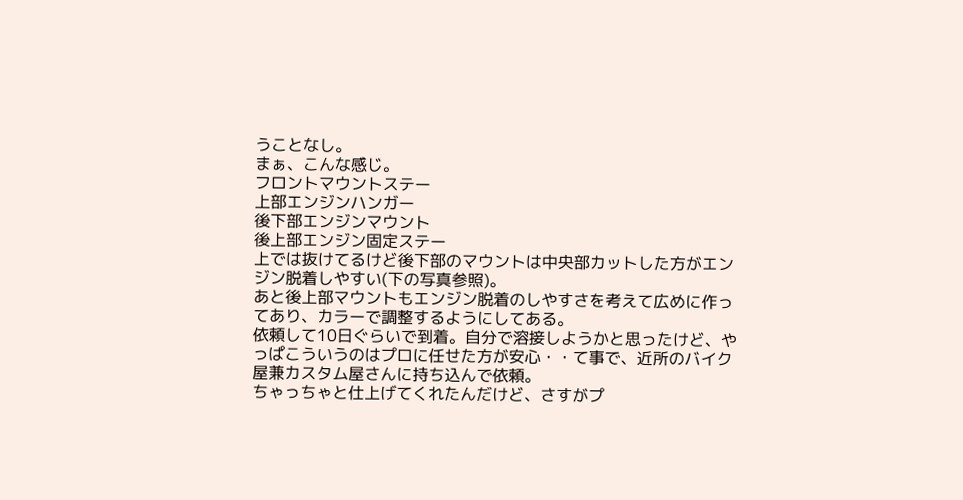うことなし。
まぁ、こんな感じ。
フロントマウントステー
上部エンジンハンガー
後下部エンジンマウント
後上部エンジン固定ステー
上では抜けてるけど後下部のマウントは中央部カットした方がエンジン脱着しやすい(下の写真参照)。
あと後上部マウントもエンジン脱着のしやすさを考えて広めに作ってあり、カラーで調整するようにしてある。
依頼して10日ぐらいで到着。自分で溶接しようかと思ったけど、やっぱこういうのはプロに任せた方が安心・・て事で、近所のバイク屋兼カスタム屋さんに持ち込んで依頼。
ちゃっちゃと仕上げてくれたんだけど、さすがプ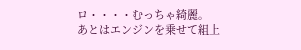ロ・・・・むっちゃ綺麗。
あとはエンジンを乗せて組上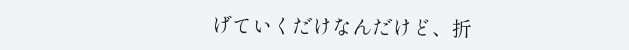げていくだけなんだけど、折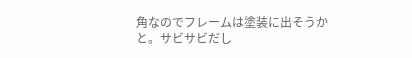角なのでフレームは塗装に出そうかと。サビサビだし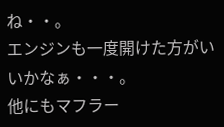ね・・。
エンジンも一度開けた方がいいかなぁ・・・。
他にもマフラー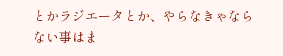とかラジエータとか、やらなきゃならない事はま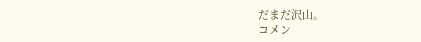だまだ沢山。
コメン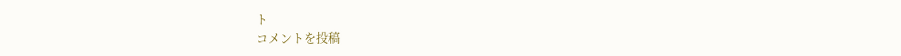ト
コメントを投稿